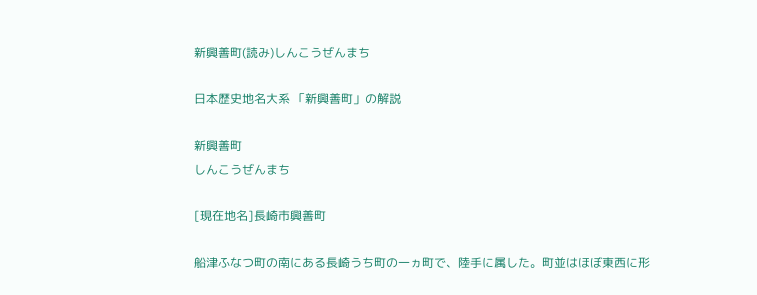新興善町(読み)しんこうぜんまち

日本歴史地名大系 「新興善町」の解説

新興善町
しんこうぜんまち

[現在地名]長崎市興善町

船津ふなつ町の南にある長崎うち町の一ヵ町で、陸手に属した。町並はほぼ東西に形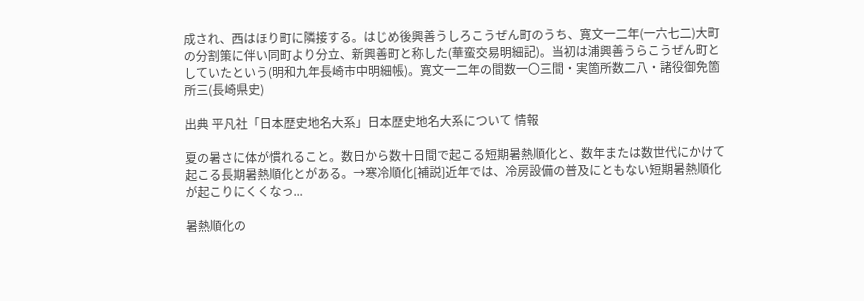成され、西はほり町に隣接する。はじめ後興善うしろこうぜん町のうち、寛文一二年(一六七二)大町の分割策に伴い同町より分立、新興善町と称した(華蛮交易明細記)。当初は浦興善うらこうぜん町としていたという(明和九年長崎市中明細帳)。寛文一二年の間数一〇三間・実箇所数二八・諸役御免箇所三(長崎県史)

出典 平凡社「日本歴史地名大系」日本歴史地名大系について 情報

夏の暑さに体が慣れること。数日から数十日間で起こる短期暑熱順化と、数年または数世代にかけて起こる長期暑熱順化とがある。→寒冷順化[補説]近年では、冷房設備の普及にともない短期暑熱順化が起こりにくくなっ...

暑熱順化の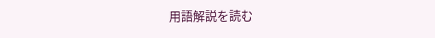用語解説を読む